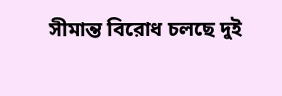সীমান্ত বিরোধ চলছে দুই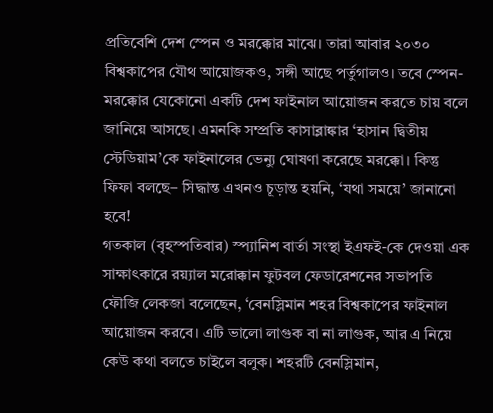প্রতিবেশি দেশ স্পেন ও মরক্কোর মাঝে। তারা আবার ২০৩০ বিশ্বকাপের যৌথ আয়োজকও, সঙ্গী আছে পর্তুগালও। তবে স্পেন-মরক্কোর যেকোনো একটি দেশ ফাইনাল আয়োজন করতে চায় বলে জানিয়ে আসছে। এমনকি সম্প্রতি কাসাব্লাঙ্কার ‘হাসান দ্বিতীয় স্টেডিয়াম’কে ফাইনালের ভেন্যু ঘোষণা করেছে মরক্কো। কিন্তু ফিফা বলছে– সিদ্ধান্ত এখনও চূড়ান্ত হয়নি, ‘যথা সময়ে’ জানানো হবে!
গতকাল (বৃহস্পতিবার) স্প্যানিশ বার্তা সংস্থা ইএফই-কে দেওয়া এক সাক্ষাৎকারে রয়্যাল মরোক্কান ফুটবল ফেডারেশনের সভাপতি ফৌজি লেকজা বলেছেন, ‘বেনস্লিমান শহর বিশ্বকাপের ফাইনাল আয়োজন করবে। এটি ভালো লাগুক বা না লাগুক, আর এ নিয়ে কেউ কথা বলতে চাইলে বলুক। শহরটি বেনস্লিমান,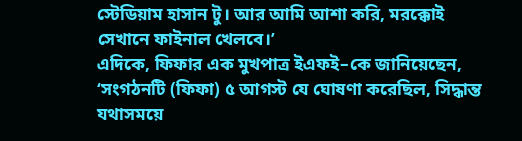স্টেডিয়াম হাসান টু। আর আমি আশা করি, মরক্কোই সেখানে ফাইনাল খেলবে।’
এদিকে, ফিফার এক মুখপাত্র ইএফই–কে জানিয়েছেন, ‘সংগঠনটি (ফিফা) ৫ আগস্ট যে ঘোষণা করেছিল, সিদ্ধান্ত যথাসময়ে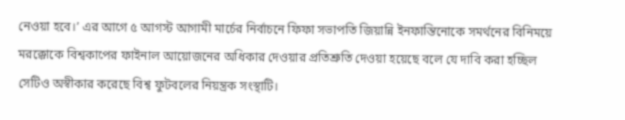নেওয়া হবে।’ এর আগে ৫ আগস্ট আগামী মার্চের নির্বাচনে ফিফা সভাপতি জিয়ান্নি ইনফান্তিনোকে সমর্থনের বিনিময়ে মরক্কোকে বিশ্বকাপের ফাইনাল আয়োজনের অধিকার দেওয়ার প্রতিশ্রুতি দেওয়া হয়েছে বলে যে দাবি করা হচ্ছিল সেটিও অস্বীকার করেছে বিশ্ব ফুটবলের নিয়ন্ত্রক সংস্থাটি।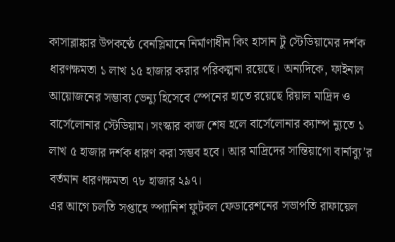কাসাব্লাঙ্কার উপকণ্ঠে বেনস্লিমানে নির্মাণাধীন কিং হাসান টু স্টেডিয়ামের দর্শক ধারণক্ষমতা ১ লাখ ১৫ হাজার করার পরিকল্পনা রয়েছে। অন্যদিকে, ফাইনাল আয়োজনের সম্ভাব্য ভেন্যু হিসেবে স্পেনের হাতে রয়েছে রিয়াল মাদ্রিদ ও বার্সেলোনার স্টেডিয়াম। সংস্কার কাজ শেষ হলে বার্সেলোনার ক্যাম্প ন্যুতে ১ লাখ ৫ হাজার দর্শক ধারণ করা সম্ভব হবে। আর মাদ্রিদের সান্তিয়াগো বার্নাব্যু’র বর্তমান ধারণক্ষমতা ৭৮ হাজার ২৯৭।
এর আগে চলতি সপ্তাহে স্প্যানিশ ফুটবল ফেডারেশনের সভাপতি রাফায়েল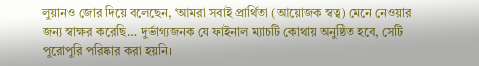লুয়ানও জোর দিয়ে বলেছেন, ‘আমরা সবাই প্রার্থিতা (আয়োজক স্বত্ব) মেনে নেওয়ার জন্য স্বাক্ষর করেছি… দুর্ভাগ্যজনক যে ফাইনাল ম্যাচটি কোথায় অনুষ্ঠিত হবে, সেটি পুরোপুরি পরিষ্কার করা হয়নি।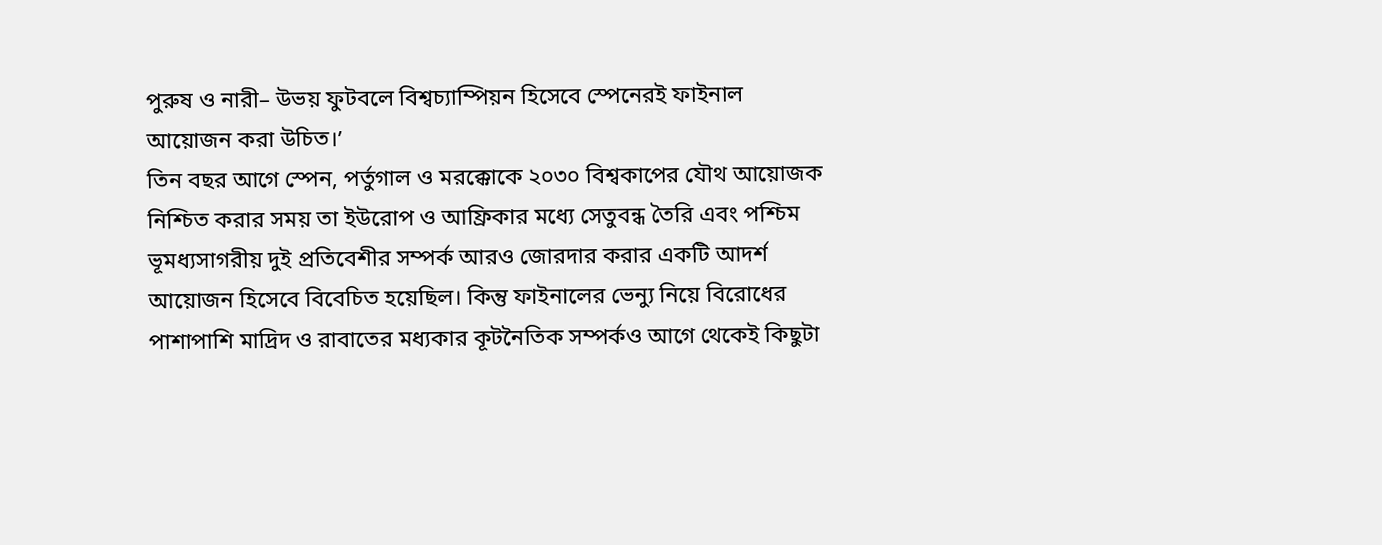পুরুষ ও নারী– উভয় ফুটবলে বিশ্বচ্যাম্পিয়ন হিসেবে স্পেনেরই ফাইনাল আয়োজন করা উচিত।’
তিন বছর আগে স্পেন, পর্তুগাল ও মরক্কোকে ২০৩০ বিশ্বকাপের যৌথ আয়োজক নিশ্চিত করার সময় তা ইউরোপ ও আফ্রিকার মধ্যে সেতুবন্ধ তৈরি এবং পশ্চিম ভূমধ্যসাগরীয় দুই প্রতিবেশীর সম্পর্ক আরও জোরদার করার একটি আদর্শ আয়োজন হিসেবে বিবেচিত হয়েছিল। কিন্তু ফাইনালের ভেন্যু নিয়ে বিরোধের পাশাপাশি মাদ্রিদ ও রাবাতের মধ্যকার কূটনৈতিক সম্পর্কও আগে থেকেই কিছুটা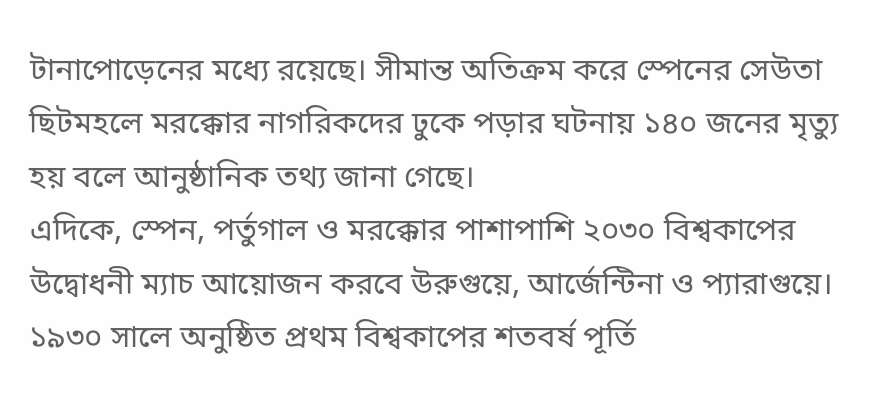টানাপোড়েনের মধ্যে রয়েছে। সীমান্ত অতিক্রম করে স্পেনের সেউতা ছিটমহলে মরক্কোর নাগরিকদের ঢুকে পড়ার ঘটনায় ১৪০ জনের মৃত্যু হয় বলে আনুষ্ঠানিক তথ্য জানা গেছে।
এদিকে, স্পেন, পর্তুগাল ও মরক্কোর পাশাপাশি ২০৩০ বিশ্বকাপের উদ্বোধনী ম্যাচ আয়োজন করবে উরুগুয়ে, আর্জেন্টিনা ও প্যারাগুয়ে। ১৯৩০ সালে অনুষ্ঠিত প্রথম বিশ্বকাপের শতবর্ষ পূর্তি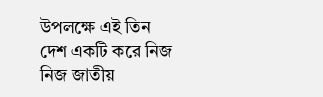উপলক্ষে এই তিন দেশ একটি করে নিজ নিজ জাতীয়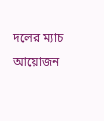দলের ম্যাচ আয়োজন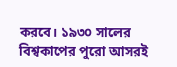করবে। ১৯৩০ সালের বিশ্বকাপের পুরো আসরই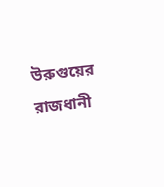উরুগুয়ের রাজধানী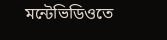মন্টেভিডিওতে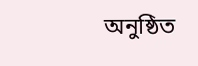অনুষ্ঠিত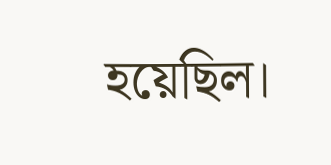হয়েছিল।